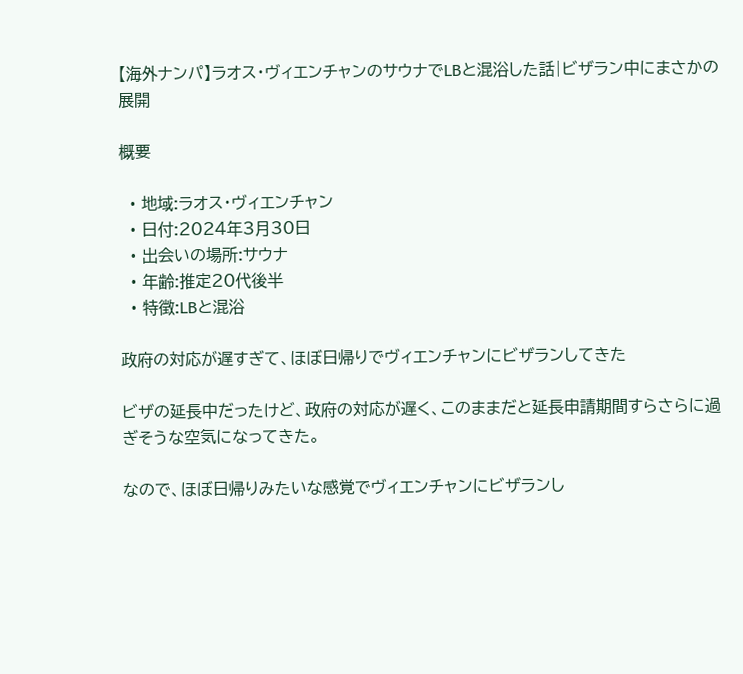【海外ナンパ】ラオス・ヴィエンチャンのサウナでLBと混浴した話|ビザラン中にまさかの展開

概要

  • 地域:ラオス・ヴィエンチャン
  • 日付:2024年3月30日
  • 出会いの場所:サウナ
  • 年齢:推定20代後半
  • 特徴:LBと混浴

政府の対応が遅すぎて、ほぼ日帰りでヴィエンチャンにビザランしてきた

ビザの延長中だったけど、政府の対応が遅く、このままだと延長申請期間すらさらに過ぎそうな空気になってきた。

なので、ほぼ日帰りみたいな感覚でヴィエンチャンにビザランし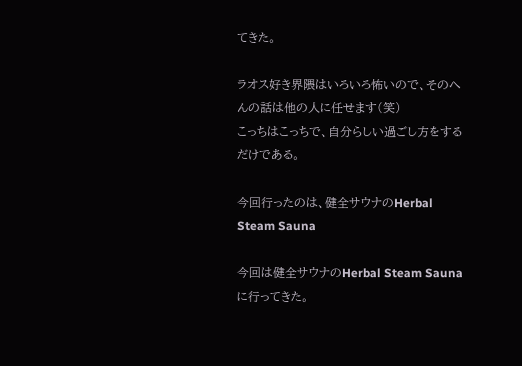てきた。

ラオス好き界隈はいろいろ怖いので、そのへんの話は他の人に任せます(笑)
こっちはこっちで、自分らしい過ごし方をするだけである。

今回行ったのは、健全サウナのHerbal Steam Sauna

今回は健全サウナのHerbal Steam Saunaに行ってきた。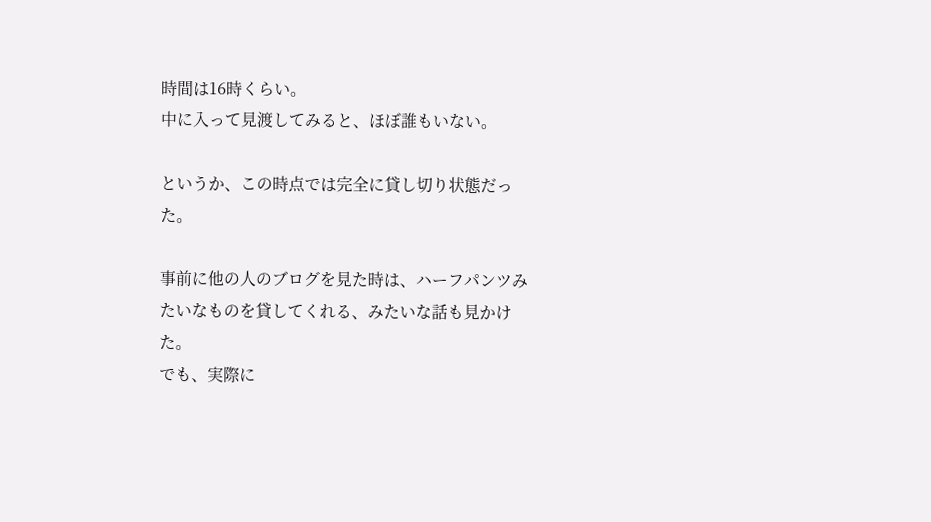時間は16時くらい。
中に入って見渡してみると、ほぼ誰もいない。

というか、この時点では完全に貸し切り状態だった。

事前に他の人のブログを見た時は、ハーフパンツみたいなものを貸してくれる、みたいな話も見かけた。
でも、実際に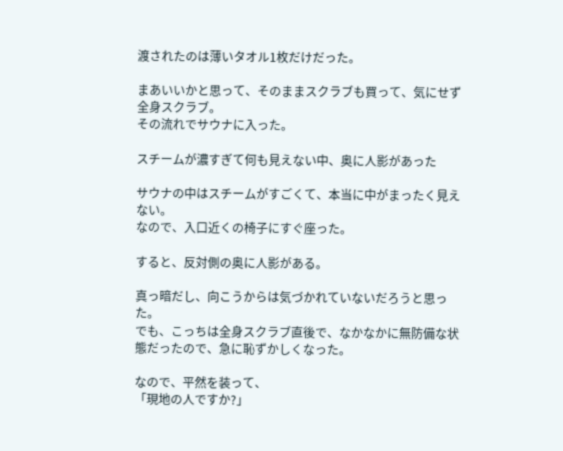渡されたのは薄いタオル1枚だけだった。

まあいいかと思って、そのままスクラブも買って、気にせず全身スクラブ。
その流れでサウナに入った。

スチームが濃すぎて何も見えない中、奥に人影があった

サウナの中はスチームがすごくて、本当に中がまったく見えない。
なので、入口近くの椅子にすぐ座った。

すると、反対側の奥に人影がある。

真っ暗だし、向こうからは気づかれていないだろうと思った。
でも、こっちは全身スクラブ直後で、なかなかに無防備な状態だったので、急に恥ずかしくなった。

なので、平然を装って、
「現地の人ですか?」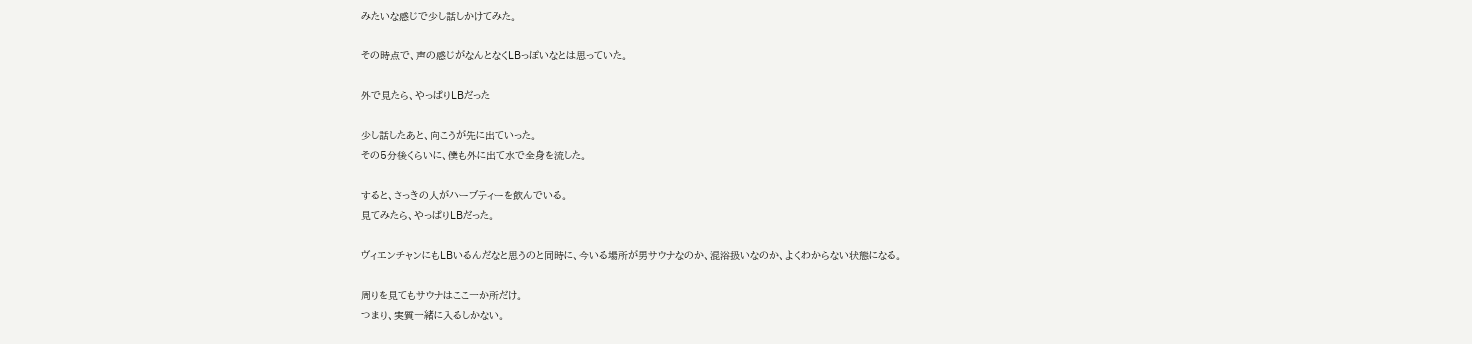みたいな感じで少し話しかけてみた。

その時点で、声の感じがなんとなくLBっぽいなとは思っていた。

外で見たら、やっぱりLBだった

少し話したあと、向こうが先に出ていった。
その5分後くらいに、僕も外に出て水で全身を流した。

すると、さっきの人がハーブティーを飲んでいる。
見てみたら、やっぱりLBだった。

ヴィエンチャンにもLBいるんだなと思うのと同時に、今いる場所が男サウナなのか、混浴扱いなのか、よくわからない状態になる。

周りを見てもサウナはここ一か所だけ。
つまり、実質一緒に入るしかない。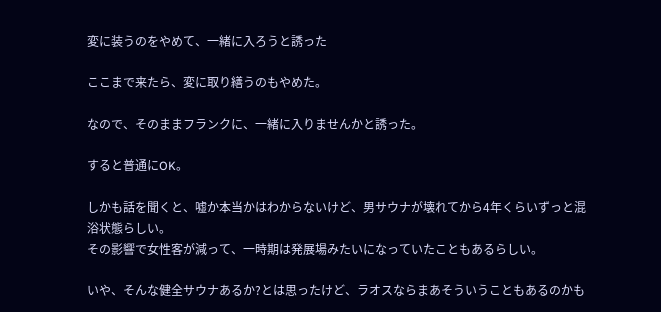変に装うのをやめて、一緒に入ろうと誘った

ここまで来たら、変に取り繕うのもやめた。

なので、そのままフランクに、一緒に入りませんかと誘った。

すると普通にOK。

しかも話を聞くと、嘘か本当かはわからないけど、男サウナが壊れてから4年くらいずっと混浴状態らしい。
その影響で女性客が減って、一時期は発展場みたいになっていたこともあるらしい。

いや、そんな健全サウナあるか?とは思ったけど、ラオスならまあそういうこともあるのかも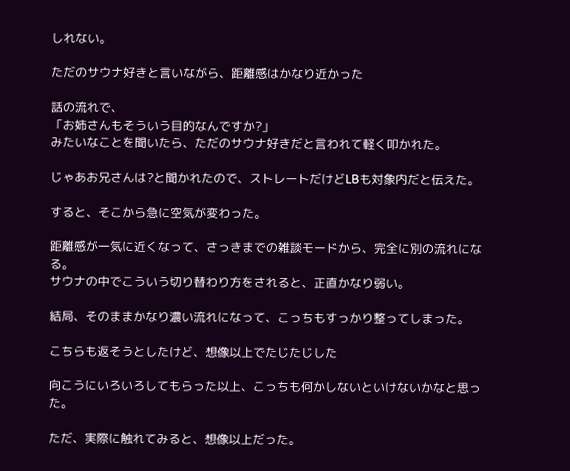しれない。

ただのサウナ好きと言いながら、距離感はかなり近かった

話の流れで、
「お姉さんもそういう目的なんですか?」
みたいなことを聞いたら、ただのサウナ好きだと言われて軽く叩かれた。

じゃあお兄さんは?と聞かれたので、ストレートだけどLBも対象内だと伝えた。

すると、そこから急に空気が変わった。

距離感が一気に近くなって、さっきまでの雑談モードから、完全に別の流れになる。
サウナの中でこういう切り替わり方をされると、正直かなり弱い。

結局、そのままかなり濃い流れになって、こっちもすっかり整ってしまった。

こちらも返そうとしたけど、想像以上でたじたじした

向こうにいろいろしてもらった以上、こっちも何かしないといけないかなと思った。

ただ、実際に触れてみると、想像以上だった。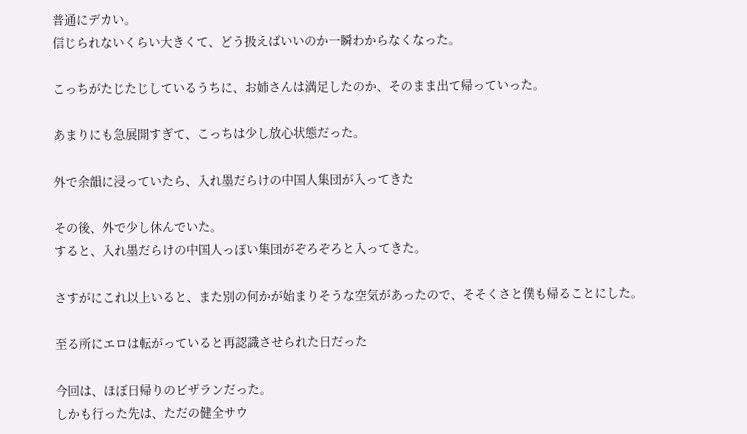普通にデカい。
信じられないくらい大きくて、どう扱えばいいのか一瞬わからなくなった。

こっちがたじたじしているうちに、お姉さんは満足したのか、そのまま出て帰っていった。

あまりにも急展開すぎて、こっちは少し放心状態だった。

外で余韻に浸っていたら、入れ墨だらけの中国人集団が入ってきた

その後、外で少し休んでいた。
すると、入れ墨だらけの中国人っぽい集団がぞろぞろと入ってきた。

さすがにこれ以上いると、また別の何かが始まりそうな空気があったので、そそくさと僕も帰ることにした。

至る所にエロは転がっていると再認識させられた日だった

今回は、ほぼ日帰りのビザランだった。
しかも行った先は、ただの健全サウ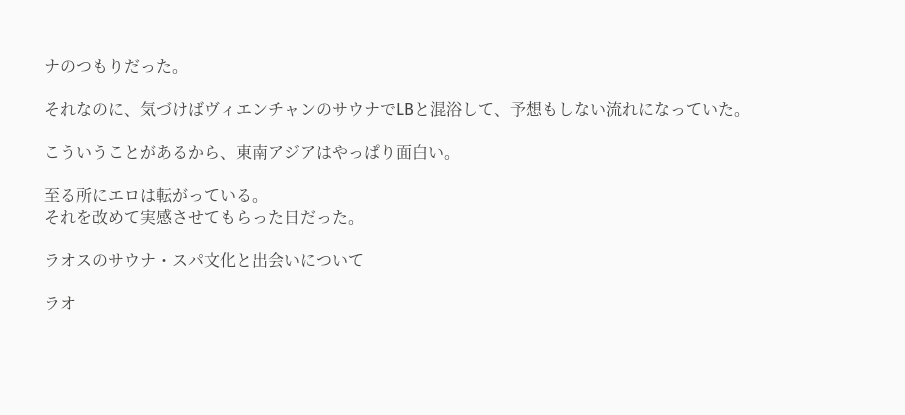ナのつもりだった。

それなのに、気づけばヴィエンチャンのサウナでLBと混浴して、予想もしない流れになっていた。

こういうことがあるから、東南アジアはやっぱり面白い。

至る所にエロは転がっている。
それを改めて実感させてもらった日だった。

ラオスのサウナ・スパ文化と出会いについて

ラオ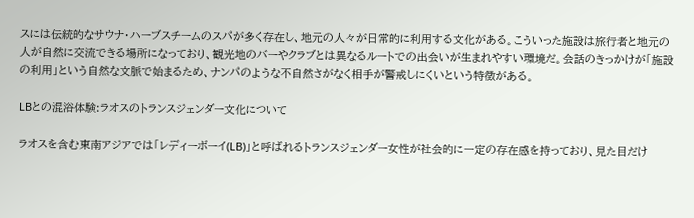スには伝統的なサウナ・ハーブスチームのスパが多く存在し、地元の人々が日常的に利用する文化がある。こういった施設は旅行者と地元の人が自然に交流できる場所になっており、観光地のバーやクラブとは異なるルートでの出会いが生まれやすい環境だ。会話のきっかけが「施設の利用」という自然な文脈で始まるため、ナンパのような不自然さがなく相手が警戒しにくいという特徴がある。

LBとの混浴体験:ラオスのトランスジェンダー文化について

ラオスを含む東南アジアでは「レディーボーイ(LB)」と呼ばれるトランスジェンダー女性が社会的に一定の存在感を持っており、見た目だけ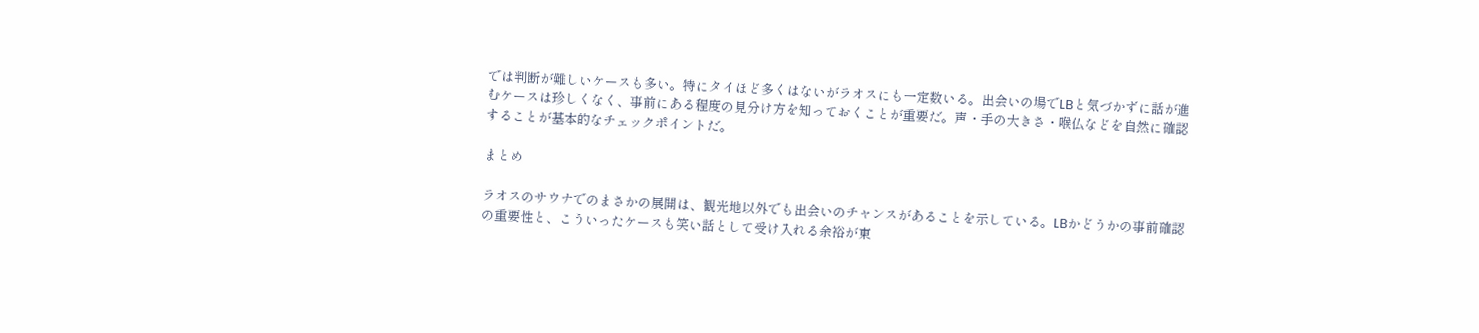では判断が難しいケースも多い。特にタイほど多くはないがラオスにも一定数いる。出会いの場でLBと気づかずに話が進むケースは珍しくなく、事前にある程度の見分け方を知っておくことが重要だ。声・手の大きさ・喉仏などを自然に確認することが基本的なチェックポイントだ。

まとめ

ラオスのサウナでのまさかの展開は、観光地以外でも出会いのチャンスがあることを示している。LBかどうかの事前確認の重要性と、こういったケースも笑い話として受け入れる余裕が東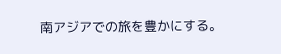南アジアでの旅を豊かにする。